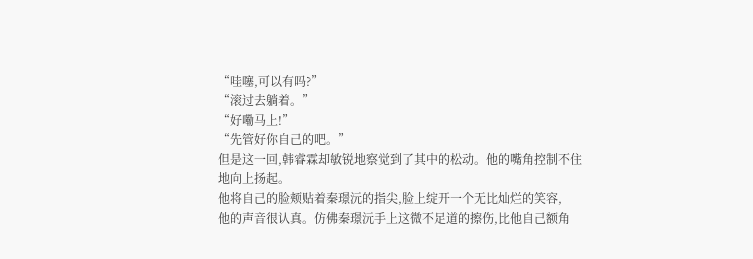“哇噻,可以有吗?”
“滚过去躺着。”
“好嘞马上!”
“先管好你自己的吧。”
但是这一回,韩睿霖却敏锐地察觉到了其中的松动。他的嘴角控制不住地向上扬起。
他将自己的脸颊贴着秦璟沅的指尖,脸上绽开一个无比灿烂的笑容,
他的声音很认真。仿佛秦璟沅手上这微不足道的擦伤,比他自己额角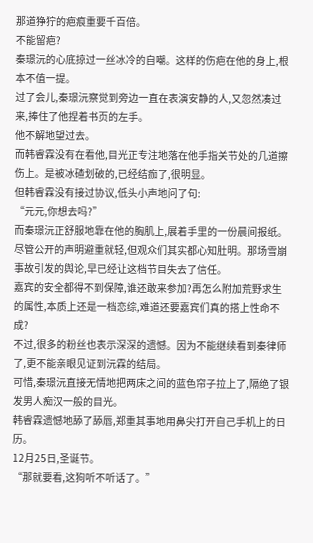那道狰狞的疤痕重要千百倍。
不能留疤?
秦璟沅的心底掠过一丝冰冷的自嘲。这样的伤疤在他的身上,根本不值一提。
过了会儿,秦璟沅察觉到旁边一直在表演安静的人,又忽然凑过来,捧住了他捏着书页的左手。
他不解地望过去。
而韩睿霖没有在看他,目光正专注地落在他手指关节处的几道擦伤上。是被冰碴划破的,已经结痂了,很明显。
但韩睿霖没有接过协议,低头小声地问了句:
“元元,你想去吗?”
而秦璟沅正舒服地靠在他的胸肌上,展着手里的一份晨间报纸。
尽管公开的声明避重就轻,但观众们其实都心知肚明。那场雪崩事故引发的舆论,早已经让这档节目失去了信任。
嘉宾的安全都得不到保障,谁还敢来参加?再怎么附加荒野求生的属性,本质上还是一档恋综,难道还要嘉宾们真的搭上性命不成?
不过,很多的粉丝也表示深深的遗憾。因为不能继续看到秦律师了,更不能亲眼见证到沅霖的结局。
可惜,秦璟沅直接无情地把两床之间的蓝色帘子拉上了,隔绝了银发男人痴汉一般的目光。
韩睿霖遗憾地舔了舔唇,郑重其事地用鼻尖打开自己手机上的日历。
12月25日,圣诞节。
“那就要看,这狗听不听话了。”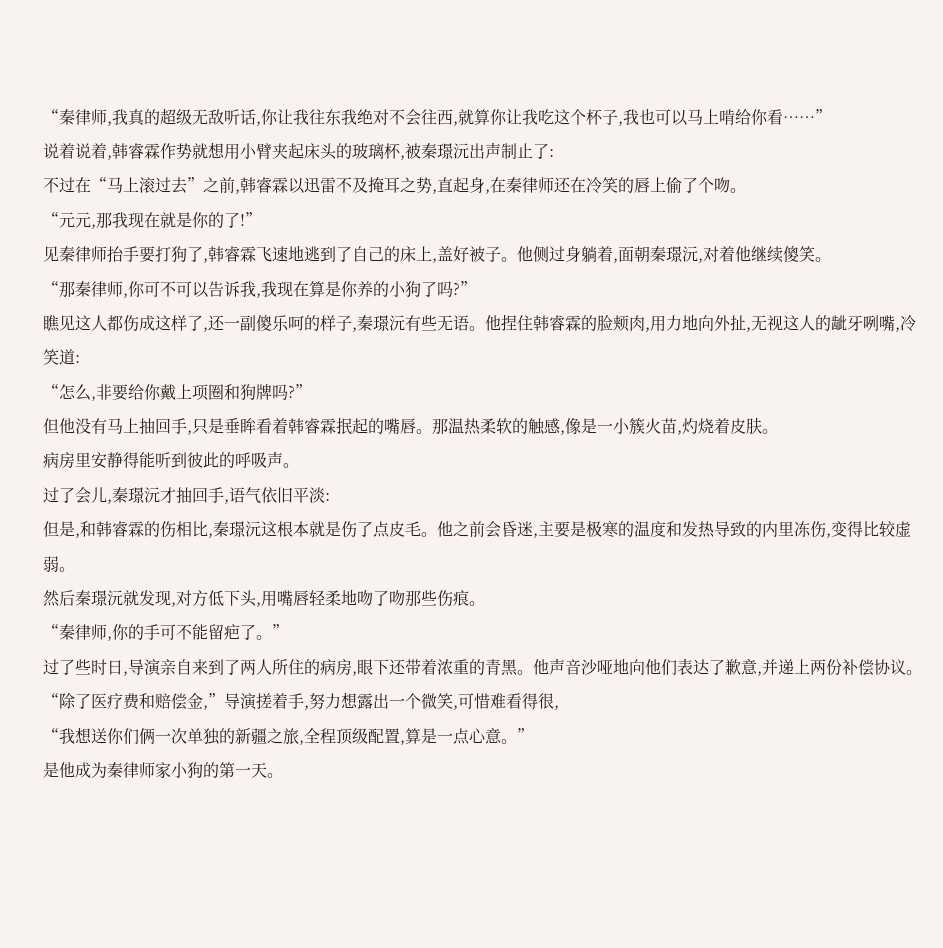“秦律师,我真的超级无敌听话,你让我往东我绝对不会往西,就算你让我吃这个杯子,我也可以马上啃给你看……”
说着说着,韩睿霖作势就想用小臂夹起床头的玻璃杯,被秦璟沅出声制止了:
不过在“马上滚过去”之前,韩睿霖以迅雷不及掩耳之势,直起身,在秦律师还在冷笑的唇上偷了个吻。
“元元,那我现在就是你的了!”
见秦律师抬手要打狗了,韩睿霖飞速地逃到了自己的床上,盖好被子。他侧过身躺着,面朝秦璟沅,对着他继续傻笑。
“那秦律师,你可不可以告诉我,我现在算是你养的小狗了吗?”
瞧见这人都伤成这样了,还一副傻乐呵的样子,秦璟沅有些无语。他捏住韩睿霖的脸颊肉,用力地向外扯,无视这人的龇牙咧嘴,冷笑道:
“怎么,非要给你戴上项圈和狗牌吗?”
但他没有马上抽回手,只是垂眸看着韩睿霖抿起的嘴唇。那温热柔软的触感,像是一小簇火苗,灼烧着皮肤。
病房里安静得能听到彼此的呼吸声。
过了会儿,秦璟沅才抽回手,语气依旧平淡:
但是,和韩睿霖的伤相比,秦璟沅这根本就是伤了点皮毛。他之前会昏迷,主要是极寒的温度和发热导致的内里冻伤,变得比较虚弱。
然后秦璟沅就发现,对方低下头,用嘴唇轻柔地吻了吻那些伤痕。
“秦律师,你的手可不能留疤了。”
过了些时日,导演亲自来到了两人所住的病房,眼下还带着浓重的青黑。他声音沙哑地向他们表达了歉意,并递上两份补偿协议。
“除了医疗费和赔偿金,”导演搓着手,努力想露出一个微笑,可惜难看得很,
“我想送你们俩一次单独的新疆之旅,全程顶级配置,算是一点心意。”
是他成为秦律师家小狗的第一天。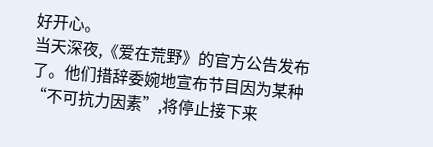好开心。
当天深夜,《爱在荒野》的官方公告发布了。他们措辞委婉地宣布节目因为某种“不可抗力因素”,将停止接下来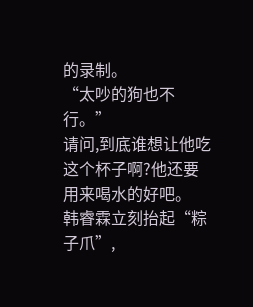的录制。
“太吵的狗也不行。”
请问,到底谁想让他吃这个杯子啊?他还要用来喝水的好吧。
韩睿霖立刻抬起“粽子爪”,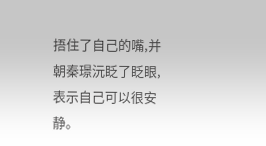捂住了自己的嘴,并朝秦璟沅眨了眨眼,表示自己可以很安静。